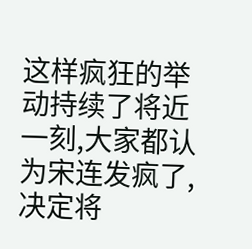这样疯狂的举动持续了将近一刻,大家都认为宋连发疯了,决定将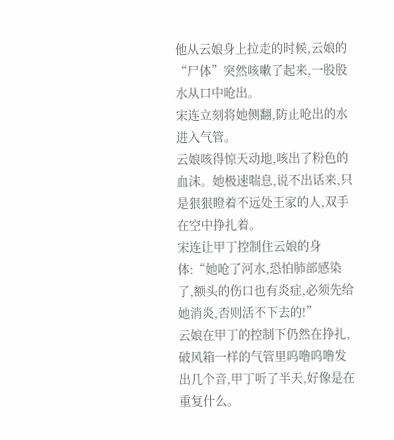他从云娘身上拉走的时候,云娘的“尸体”突然咳嗽了起来,一股股水从口中呛出。
宋连立刻将她侧翻,防止呛出的水进入气管。
云娘咳得惊天动地,咳出了粉色的血沫。她极速喘息,说不出话来,只是狠狠瞪着不远处王家的人,双手在空中挣扎着。
宋连让甲丁控制住云娘的身体:“她呛了河水,恐怕肺部感染了,额头的伤口也有炎症,必须先给她消炎,否则活不下去的!”
云娘在甲丁的控制下仍然在挣扎,破风箱一样的气管里呜噜呜噜发出几个音,甲丁听了半天,好像是在重复什么。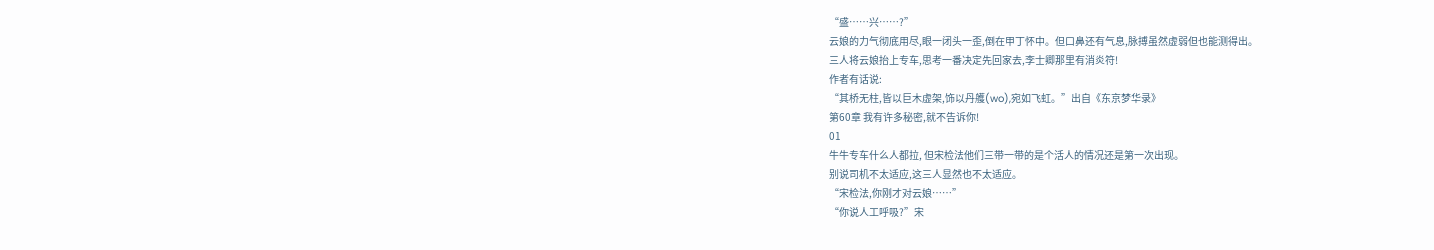“盛……兴……?”
云娘的力气彻底用尽,眼一闭头一歪,倒在甲丁怀中。但口鼻还有气息,脉搏虽然虚弱但也能测得出。
三人将云娘抬上专车,思考一番决定先回家去,李士卿那里有消炎符!
作者有话说:
“其桥无柱,皆以巨木虚架,饰以丹艧(wo),宛如飞虹。”出自《东京梦华录》
第60章 我有许多秘密,就不告诉你!
01
牛牛专车什么人都拉, 但宋检法他们三带一带的是个活人的情况还是第一次出现。
别说司机不太适应,这三人显然也不太适应。
“宋检法,你刚才对云娘……”
“你说人工呼吸?”宋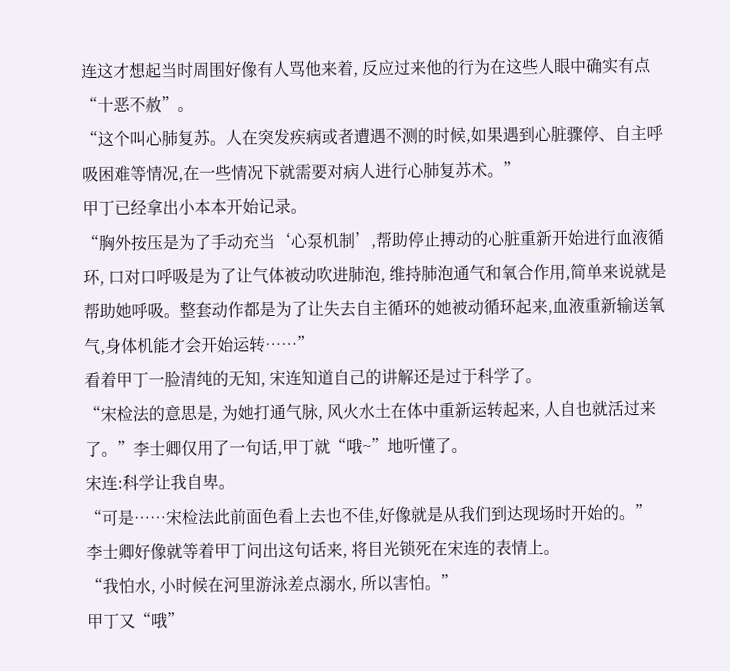连这才想起当时周围好像有人骂他来着, 反应过来他的行为在这些人眼中确实有点“十恶不赦”。
“这个叫心肺复苏。人在突发疾病或者遭遇不测的时候,如果遇到心脏骤停、自主呼吸困难等情况,在一些情况下就需要对病人进行心肺复苏术。”
甲丁已经拿出小本本开始记录。
“胸外按压是为了手动充当‘心泵机制’,帮助停止搏动的心脏重新开始进行血液循环, 口对口呼吸是为了让气体被动吹进肺泡, 维持肺泡通气和氧合作用,简单来说就是帮助她呼吸。整套动作都是为了让失去自主循环的她被动循环起来,血液重新输送氧气,身体机能才会开始运转……”
看着甲丁一脸清纯的无知, 宋连知道自己的讲解还是过于科学了。
“宋检法的意思是, 为她打通气脉, 风火水土在体中重新运转起来, 人自也就活过来了。”李士卿仅用了一句话,甲丁就“哦~”地听懂了。
宋连:科学让我自卑。
“可是……宋检法此前面色看上去也不佳,好像就是从我们到达现场时开始的。”
李士卿好像就等着甲丁问出这句话来, 将目光锁死在宋连的表情上。
“我怕水, 小时候在河里游泳差点溺水, 所以害怕。”
甲丁又“哦”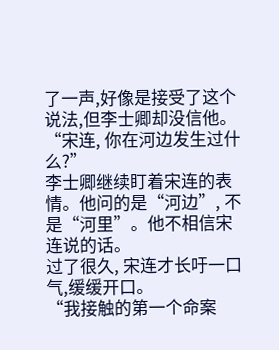了一声,好像是接受了这个说法,但李士卿却没信他。
“宋连, 你在河边发生过什么?”
李士卿继续盯着宋连的表情。他问的是“河边”, 不是“河里”。他不相信宋连说的话。
过了很久, 宋连才长吁一口气,缓缓开口。
“我接触的第一个命案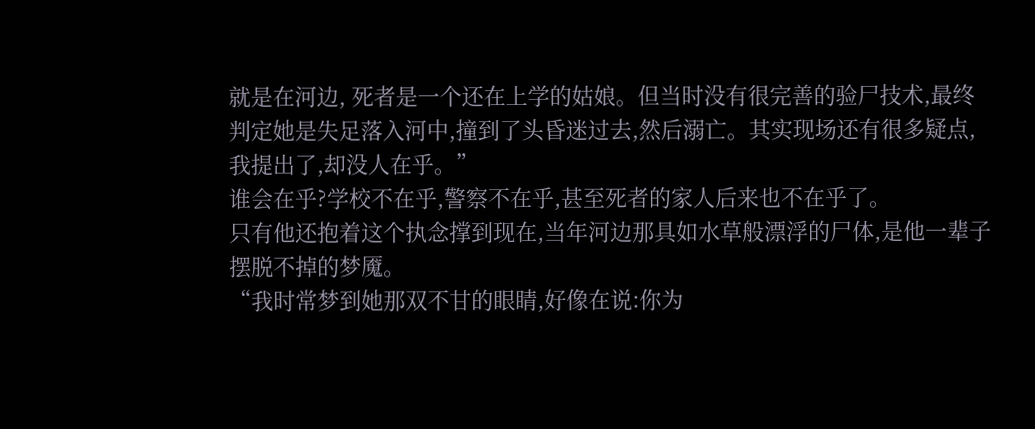就是在河边, 死者是一个还在上学的姑娘。但当时没有很完善的验尸技术,最终判定她是失足落入河中,撞到了头昏迷过去,然后溺亡。其实现场还有很多疑点,我提出了,却没人在乎。”
谁会在乎?学校不在乎,警察不在乎,甚至死者的家人后来也不在乎了。
只有他还抱着这个执念撑到现在,当年河边那具如水草般漂浮的尸体,是他一辈子摆脱不掉的梦魇。
“我时常梦到她那双不甘的眼睛,好像在说:你为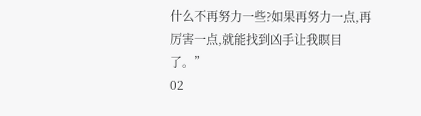什么不再努力一些?如果再努力一点,再厉害一点,就能找到凶手让我瞑目了。”
02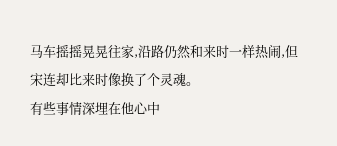马车摇摇晃晃往家,沿路仍然和来时一样热闹,但宋连却比来时像换了个灵魂。
有些事情深埋在他心中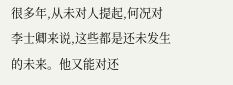很多年,从未对人提起,何况对李士卿来说,这些都是还未发生的未来。他又能对还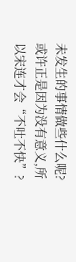未发生的事情做些什么呢?
或许正是因为没有意义,所以宋连才会“不吐不快”?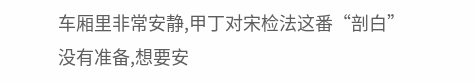车厢里非常安静,甲丁对宋检法这番“剖白”没有准备,想要安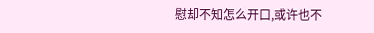慰却不知怎么开口,或许也不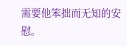需要他笨拙而无知的安慰。